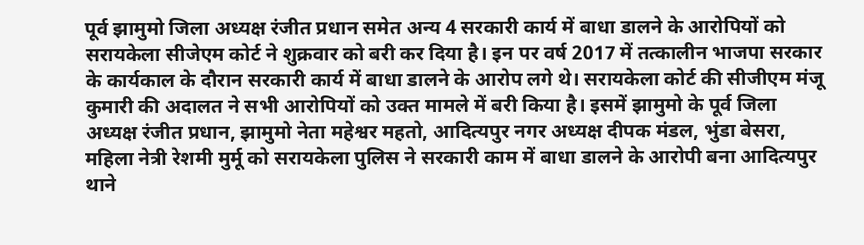पूर्व झामुमो जिला अध्यक्ष रंजीत प्रधान समेत अन्य 4 सरकारी कार्य में बाधा डालने के आरोपियों को सरायकेला सीजेएम कोर्ट ने शुक्रवार को बरी कर दिया है। इन पर वर्ष 2017 में तत्कालीन भाजपा सरकार के कार्यकाल के दौरान सरकारी कार्य में बाधा डालने के आरोप लगे थे। सरायकेला कोर्ट की सीजीएम मंजू कुमारी की अदालत ने सभी आरोपियों को उक्त मामले में बरी किया है। इसमें झामुमो के पूर्व जिला अध्यक्ष रंजीत प्रधान, झामुमो नेता महेश्वर महतो, आदित्यपुर नगर अध्यक्ष दीपक मंडल, भुंडा बेसरा, महिला नेत्री रेशमी मुर्मू को सरायकेला पुलिस ने सरकारी काम में बाधा डालने के आरोपी बना आदित्यपुर थाने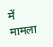में मामला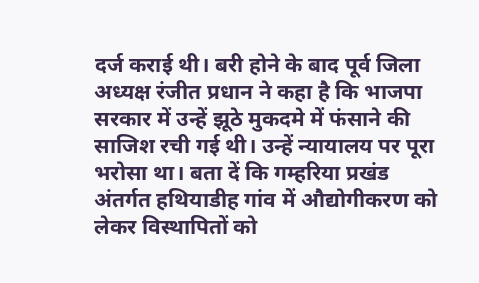दर्ज कराई थी। बरी होने के बाद पूर्व जिला अध्यक्ष रंजीत प्रधान ने कहा है कि भाजपा सरकार में उन्हें झूठे मुकदमे में फंसाने की साजिश रची गई थी। उन्हें न्यायालय पर पूरा भरोसा था। बता दें कि गम्हरिया प्रखंड अंतर्गत हथियाडीह गांव में औद्योगीकरण को लेकर विस्थापितों को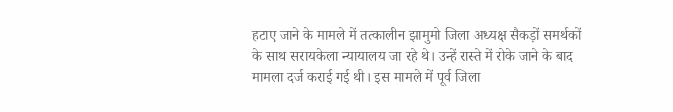हटाए जाने के मामले में तत्कालीन झामुमो जिला अध्यक्ष सैकड़ों समर्थकों के साथ सरायकेला न्यायालय जा रहे थे। उन्हें रास्ते में रोके जाने के बाद मामला दर्ज कराई गई थी। इस मामले में पूर्व जिला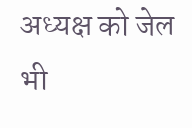अध्यक्ष को जेल भी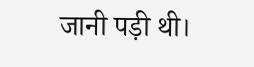जानी पड़ी थी।